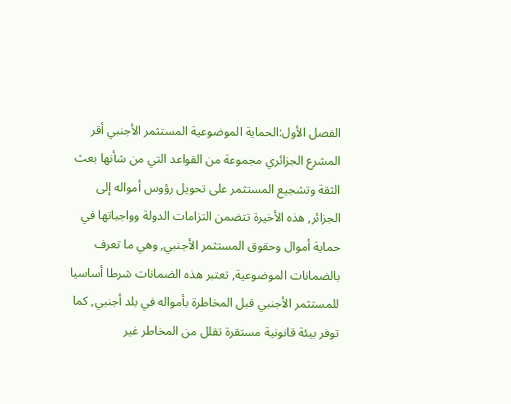الفصل الأول:الحماية الموضوعية المستثمر الأجنبي أقر المشرع الجزائري مجموعة من القواعد التي من شأنها بعث الثقة وتشجيع المستثمر على تحويل رؤوس أمواله إلى الجزائر, هذه الأخيرة تتضمن التزامات الدولة وواجباتها في حماية أموال وحقوق المستثمر الأجنبي, وهي ما تعرف بالضمانات الموضوعية, تعتبر هذه الضمانات شرطا أساسيا للمستثمر الأجنبي قبل المخاطرة بأمواله في بلد أجنبي, كما توفر بيئة قانونية مستقرة تقلل من المخاطر غير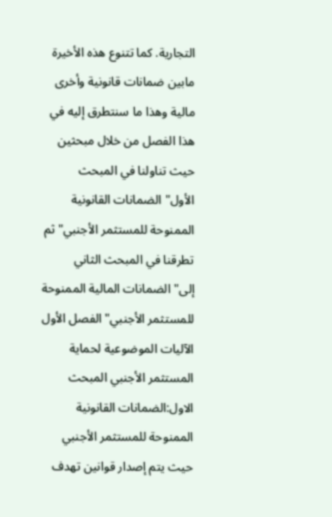التجارية. كما تتنوع هذه الأخيرة مابين ضمانات قانونية وأخرى مالية وهذا ما سنتطرق إليه في هذا الفصل من خلال مبحثين حيث تناولنا في المبحث الأول"الضمانات القانونية الممنوحة للمستثمر الأجنبي"ثم تطرقنا في المبحث الثاني إلى"الضمانات المالية الممنوحة للمستثمر الأجنبي" الفصل الأول الآليات الموضوعية لحماية المستثمر الأجنبي المبحث الاول:الضمانات القانونية الممنوحة للمستثمر الأجنبي حيث يتم إصدار قوانين تهدف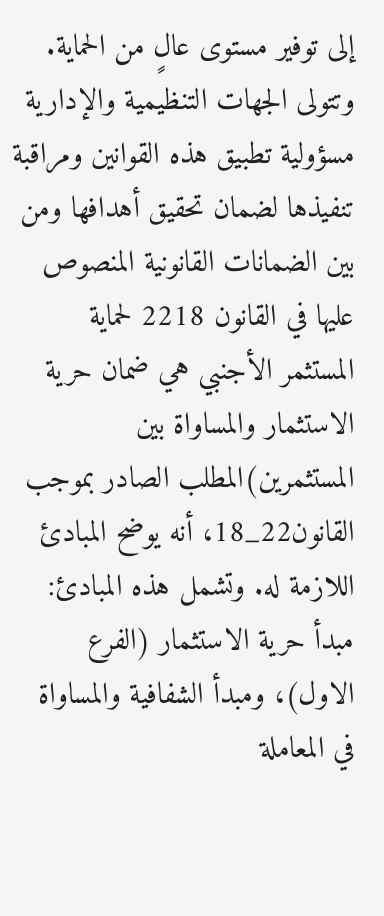إلى توفير مستوى عالٍ من الحماية. وتتولى الجهات التنظيمية والإدارية مسؤولية تطبيق هذه القوانين ومراقبة تنفيذها لضمان تحقيق أهدافها ومن بين الضمانات القانونية المنصوص عليها في القانون 2218 لحماية المستثمر الأجنبي هي ضمان حرية الاستثمار والمساواة بين المستثمرين)المطلب الصادر بموجب القانون22_18، أنه يوضح المبادئ اللازمة له. وتشمل هذه المبادئ: مبدأ حرية الاستثمار (الفرع الاول)، ومبدأ الشفافية والمساواة في المعاملة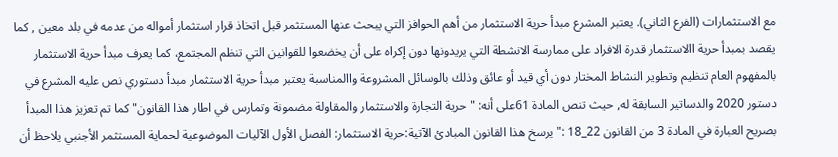مع الاستثمارات (الفرع الثاني). يعتبر المشرع مبدأ حرية الاستثمار من أهم الحوافز التي يبحث عنها المستثمر قبل اتخاذ قرار استثمار أمواله من عدمه في بلد معين , كما يقصد بمبدأ حرية االاستثمار قدرة الافراد على ممارسة الانشطة التي يريدونها دون إكراه على أن يخضعوا للقوانين التي تنظم المجتمع، كما يعرف مبدأ حرية الاستثمار بالمفهوم العام تنظيم وتطوير النشاط المختار دون أي قيد أو عائق وذلك بالوسائل المشروعة واالمناسبة يعتبر مبدأ حرية الاستثمار مبدأ دستوري نص عليه المشرع في دستور 2020 والدساتير السابقة له, حيث تنص المادة 61على أنه: "حرية التجارة والاستثمار والمقاولة مضمونة وتمارس في اطار هذا القانون" كما تم تعزيز هذا المبدأ بصريح العبارة في المادة 3 من القانون 22_18 :"يرسخ هذا القانون المبادئ الآتية:حرية الاستثمار: الفصل الأول الآليات الموضوعية لحماية المستثمر الأجنبي يلاحظ أن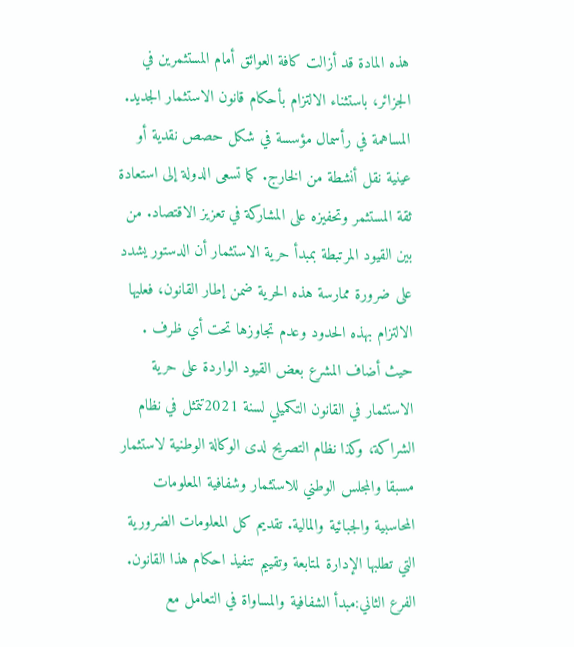هذه المادة قد أزالت كافة العوائق أمام المستثمرين في الجزائر، باستثناء الالتزام بأحكام قانون الاستثمار الجديد. المساهمة في رأسمال مؤسسة في شكل حصص نقدية أو عينية نقل أنشطة من الخارج. كما تسعى الدولة إلى استعادة ثقة المستثمر وتحفيزه على المشاركة في تعزيز الاقتصاد. من بين القيود المرتبطة بمبدأ حرية الاستثمار أن الدستور يشدد على ضرورة ممارسة هذه الحرية ضمن إطار القانون، فعليها الالتزام بهذه الحدود وعدم تجاوزها تحت أي ظرف . حيث أضاف المشرع بعض القيود الواردة على حرية الاستثمار في القانون التكميلي لسنة 2021تتمثل في نظام الشراكة، وكذا نظام التصريح لدى الوكالة الوطنية لاستثمار مسبقا والمجلس الوطني للاستثمار وشفافية المعلومات المحاسبية والجبائية والمالية. تقديم كل المعلومات الضرورية التي تطلبها الإدارة لمتابعة وتقييم تنفيذ احكام هذا القانون. الفرع الثاني:مبدأ الشفافية والمساواة في التعامل مع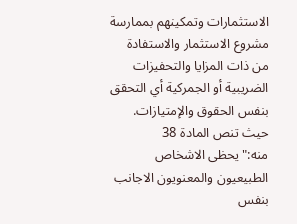الاستثمارات وتمكينهم بممارسة مشروع الاستثمار والاستفادة من ذات المزايا والتحفيزات الضريبية أو الجمركية أي التحقق بنفس الحقوق والإمتيازات. حيث تنص المادة 38 منه:"يحظى الاشخاص الطبيعيون والمعنويون الاجانب بنفس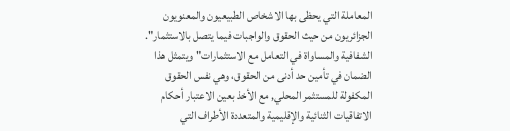المعاملة التي يحظى بها الاشخاص الطبيعيون والمعنويون الجزائريون من حيث الحقوق والواجبات فيما يتصل بالاستثمار". الشفافية والمساواة في التعامل مع الاستثمارات" ويتمثل هذا الضمان في تأمين حد أدنى من الحقوق، وهي نفس الحقوق المكفولة للمستثمر المحلي, مع الأخذ بعين الاعتبار أحكام الاتفاقيات الثنائية والإقليمية والمتعددة الأطراف التي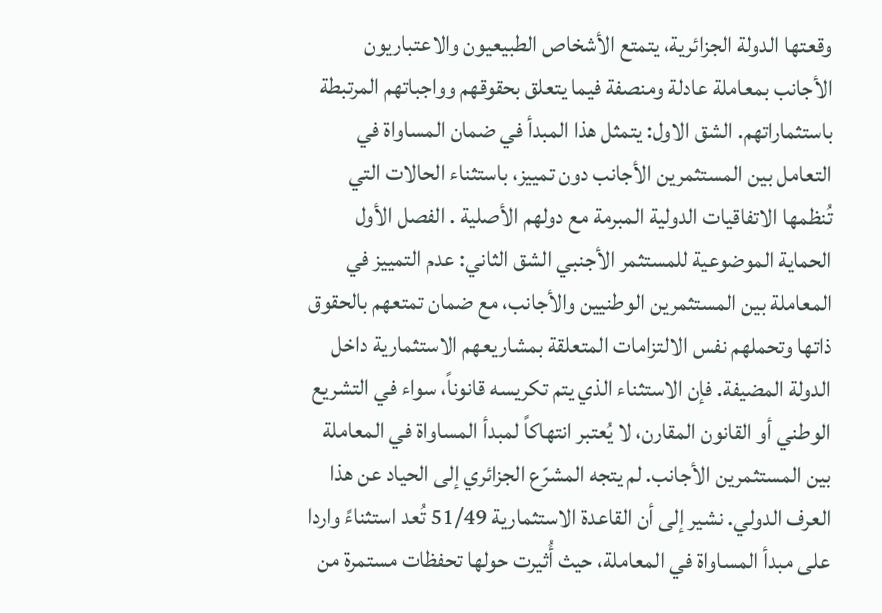وقعتها الدولة الجزائرية، يتمتع الأشخاص الطبيعيون والاعتباريون الأجانب بمعاملة عادلة ومنصفة فيما يتعلق بحقوقهم وواجباتهم المرتبطة باستثماراتهم. الشق الاول: يتمثل هذا المبدأ في ضمان المساواة في التعامل بين المستثمرين الأجانب دون تمييز، باستثناء الحالات التي تُنظمها الاتفاقيات الدولية المبرمة مع دولهم الأصلية . الفصل الأول الحماية الموضوعية للمستثمر الأجنبي الشق الثاني: عدم التمييز في المعاملة بين المستثمرين الوطنيين والأجانب، مع ضمان تمتعهم بالحقوق ذاتها وتحملهم نفس الالتزامات المتعلقة بمشاريعهم الاستثمارية داخل الدولة المضيفة. فإن الاستثناء الذي يتم تكريسه قانوناً، سواء في التشريع الوطني أو القانون المقارن، لا يُعتبر انتهاكاً لمبدأ المساواة في المعاملة بين المستثمرين الأجانب. لم يتجه المشرّع الجزائري إلى الحياد عن هذا العرف الدولي. نشير إلى أن القاعدة الاستثمارية 51/49 تُعد استثناءً واردا على مبدأ المساواة في المعاملة، حيث أُثيرت حولها تحفظات مستمرة من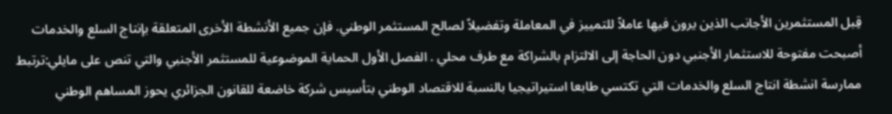قِبل المستثمرين الأجانب الذين يرون فيها عاملاً للتمييز في المعاملة وتفضيلاً لصالح المستثمر الوطني. فإن جميع الأنشطة الأخرى المتعلقة بإنتاج السلع والخدمات أصبحت مفتوحة للاستثمار الأجنبي دون الحاجة إلى الالتزام بالشراكة مع طرف محلي . الفصل الأول الحماية الموضوعية للمستثمر الأجنبي والتي تنص على مايلي:ترتبط ممارسة انشطة انتاج السلع والخدمات التي تكتسي طابعا استيراتيجيا بالنسبة للاقتصاد الوطني بتأسيس شركة خاضعة للقانون الجزائري يحوز المساهم الوطني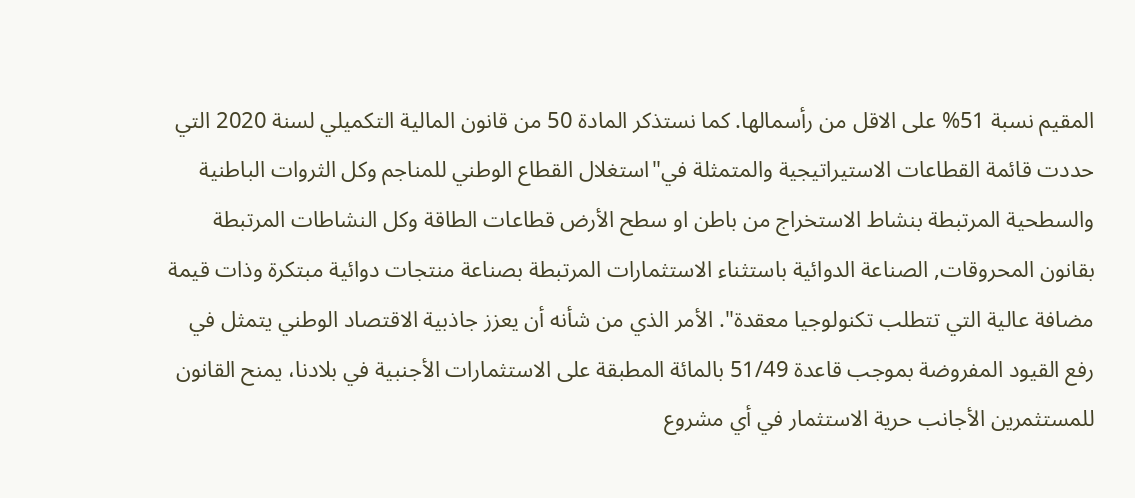المقيم نسبة 51% على الاقل من رأسمالها. كما نستذكر المادة 50 من قانون المالية التكميلي لسنة 2020 التي حددت قائمة القطاعات الاستيراتيجية والمتمثلة في"استغلال القطاع الوطني للمناجم وكل الثروات الباطنية والسطحية المرتبطة بنشاط الاستخراج من باطن او سطح الأرض قطاعات الطاقة وكل النشاطات المرتبطة بقانون المحروقات, الصناعة الدوائية باستثناء الاستثمارات المرتبطة بصناعة منتجات دوائية مبتكرة وذات قيمة مضافة عالية التي تتطلب تكنولوجيا معقدة". الأمر الذي من شأنه أن يعزز جاذبية الاقتصاد الوطني يتمثل في رفع القيود المفروضة بموجب قاعدة 51/49 بالمائة المطبقة على الاستثمارات الأجنبية في بلادنا، يمنح القانون للمستثمرين الأجانب حرية الاستثمار في أي مشروع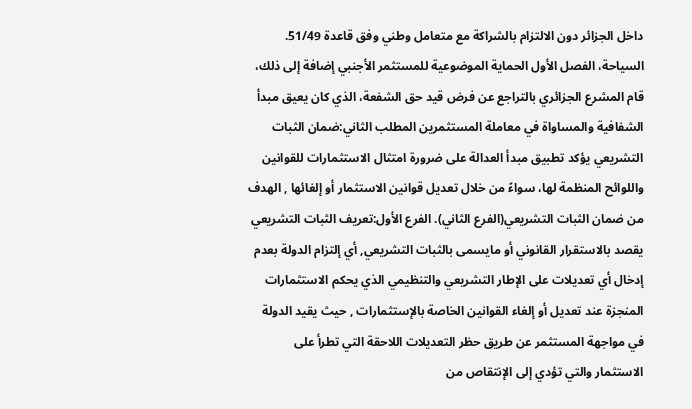داخل الجزائر دون الالتزام بالشراكة مع متعامل وطني وفق قاعدة 51/49. السياحة، الفصل الأول الحماية الموضوعية للمستثمر الأجنبي إضافة إلى ذلك، قام المشرع الجزائري بالتراجع عن فرض قيد حق الشفعة، الذي كان يعيق مبدأ الشفافية والمساواة في معاملة المستثمرين المطلب الثاني:ضمان الثبات التشريعي يؤكد تطبيق مبدأ العدالة على ضرورة امتثال الاستثمارات للقوانين واللوائح المنظمة لها، سواءً من خلال تعديل قوانين الاستثمار أو إلغائها , الهدف من ضمان الثبات التشريعي(الفرع الثاني). الفرع الأول:تعريف الثبات التشريعي يقصد بالاستقرار القانوني أو مايسمى بالثبات التشريعي, أي إلتزام الدولة بعدم إدخال أي تعديلات على الإطار التشريعي والتنظيمي الذي يحكم الاستثمارات المنجزة عند تعديل أو إلغاء القوانين الخاصة بالإستثمارات , حيث يقيد الدولة في مواجهة المستثمر عن طريق حظر التعديلات اللاحقة التي تطرأ على الاستثمار والتي تؤدي إلى الإنتقاص من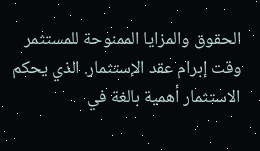الحقوق والمزايا الممنوحة للمستثمر وقت إبرام عقد الإستثمار. الذي يحكم الاستثمار أهمية بالغة في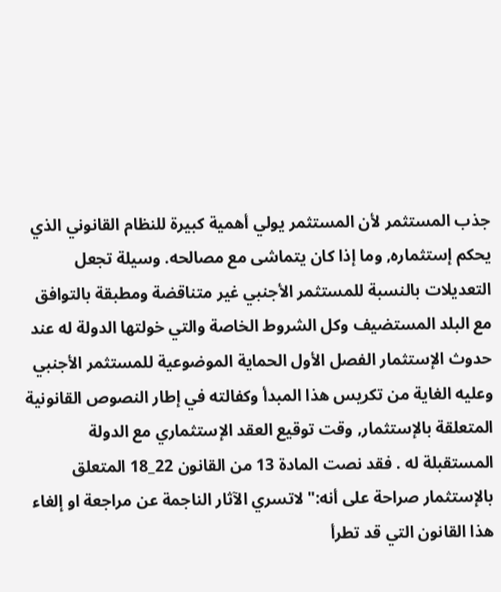جذب المستثمر لأن المستثمر يولي أهمية كبيرة للنظام القانوني الذي يحكم إستثماره, وما إذا كان يتماشى مع مصالحه. وسيلة تجعل التعديلات بالنسبة للمستثمر الأجنبي غير متناقضة ومطبقة بالتوافق مع البلد المستضيف وكل الشروط الخاصة والتي خولتها الدولة له عند حدوث الإستثمار الفصل الأول الحماية الموضوعية للمستثمر الأجنبي وعليه الغاية من تكريس هذا المبدأ وكفالته في إطار النصوص القانونية المتعلقة بالإستثمار, وقت توقيع العقد الإستثماري مع الدولة المستقبلة له . فقد نصت المادة 13 من القانون 22_18 المتعلق بالإستثمار صراحة على أنه:"لاتسري الآثار الناجمة عن مراجعة او إلغاء هذا القانون التي قد تطرأ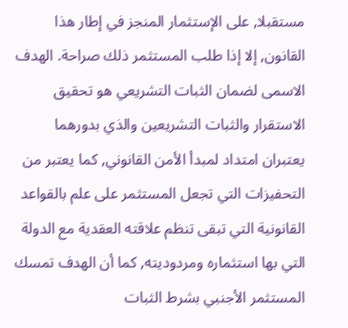مستقبلا, على الإستثمار المنجز في إطار هذا القانون, إلا إذا طلب المستثمر ذلك صراحة. الهدف الاسمى لضمان الثبات التشريعي هو تحقيق الاستقرار والثبات التشريعين والذي بدورهما يعتبران امتداد لمبدأ الأمن القانوني, كما يعتبر من التحفيزات التي تجعل المستثمر على علم بالقواعد القانونية التي تبقى تنظم علاقته العقدية مع الدولة التي بها استثماره ومردوديته, كما أن الهدف تمسك المستثمر الأجنبي بشرط الثبات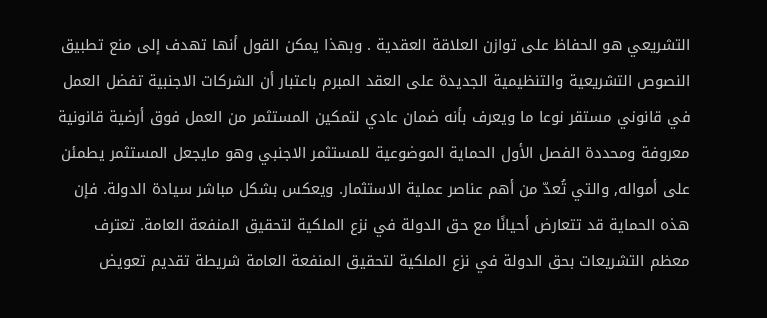التشريعي هو الحفاظ على توازن العلاقة العقدية . وبهذا يمكن القول أنها تهدف إلى منع تطبيق النصوص التشريعية والتنظيمية الجديدة على العقد المبرم باعتبار أن الشركات الاجنبية تفضل العمل في قانوني مستقر نوعا ما ويعرف بأنه ضمان عادي لتمكين المستثمر من العمل فوق أرضية قانونية معروفة ومحددة الفصل الأول الحماية الموضوعية للمستثمر الاجنبي وهو مايجعل المستثمر يطمئن على أمواله, والتي تُعدّ من أهم عناصر عملية الاستثمار. ويعكس بشكل مباشر سيادة الدولة. فإن هذه الحماية قد تتعارض أحيانًا مع حق الدولة في نزع الملكية لتحقيق المنفعة العامة. تعترف معظم التشريعات بحق الدولة في نزع الملكية لتحقيق المنفعة العامة شريطة تقديم تعويض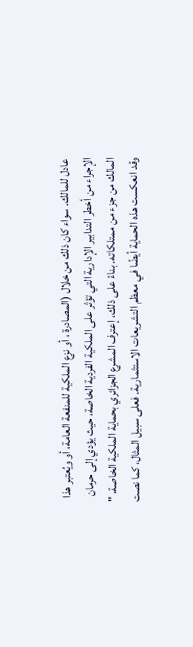عادل للمالك. سواء كان ذلك من خلال (المصادرة ، أو نزع الملكية للمنفعة العامة، أو ويُعتبر هذا الإجراء من أخطر التدابير الإدارية التي تؤثر على الملكية الفردية الخاصة، حيث يؤدي إلى حرمان المالك من جزء من ممتلكاته. بناءً على ذلك، إعترف المشرع الجزائري بحماية الملكية الخاصة، " وقد انعكست هذه الحماية أيضًا في معظم التشريعات الاستثمارية. فعلى سبيل المثال، كما نصت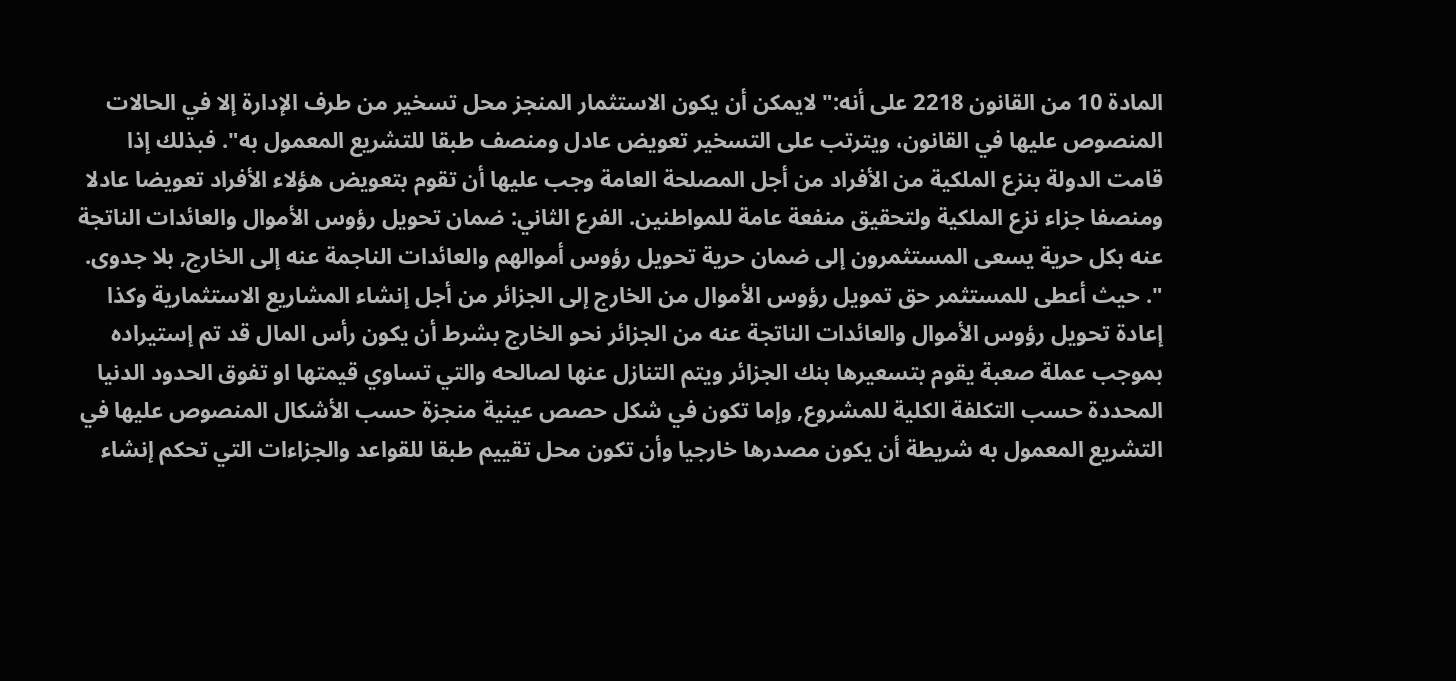المادة 10 من القانون 2218 على أنه:"لايمكن أن يكون الاستثمار المنجز محل تسخير من طرف الإدارة إلا في الحالات المنصوص عليها في القانون، ويترتب على التسخير تعويض عادل ومنصف طبقا للتشريع المعمول به". فبذلك إذا قامت الدولة بنزع الملكية من الأفراد من أجل المصلحة العامة وجب عليها أن تقوم بتعويض هؤلاء الأفراد تعويضا عادلا ومنصفا جزاء نزع الملكية ولتحقيق منفعة عامة للمواطنين. الفرع الثاني: ضمان تحويل رؤوس الأموال والعائدات الناتجة عنه بكل حرية يسعى المستثمرون إلى ضمان حرية تحويل رؤوس أموالهم والعائدات الناجمة عنه إلى الخارج, بلا جدوى. ". حيث أعطى للمستثمر حق تمويل رؤوس الأموال من الخارج إلى الجزائر من أجل إنشاء المشاريع الاستثمارية وكذا إعادة تحويل رؤوس الأموال والعائدات الناتجة عنه من الجزائر نحو الخارج بشرط أن يكون رأس المال قد تم إستيراده بموجب عملة صعبة يقوم بتسعيرها بنك الجزائر ويتم التنازل عنها لصالحه والتي تساوي قيمتها او تفوق الحدود الدنيا المحددة حسب التكلفة الكلية للمشروع, وإما تكون في شكل حصص عينية منجزة حسب الأشكال المنصوص عليها في التشريع المعمول به شريطة أن يكون مصدرها خارجيا وأن تكون محل تقييم طبقا للقواعد والجزاءات التي تحكم إنشاء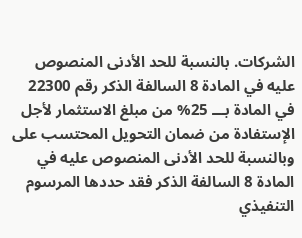الشركات. بالنسبة للحد الأدنى المنصوص عليه في المادة 8 السالفة الذكر رقم 22300 في المادة بـــ 25% من مبلغ الاستثمار لأجل الإستفادة من ضمان التحويل المحتسب على وبالنسبة للحد الأدنى المنصوص عليه في المادة 8 السالفة الذكر فقد حددها المرسوم التنفيذي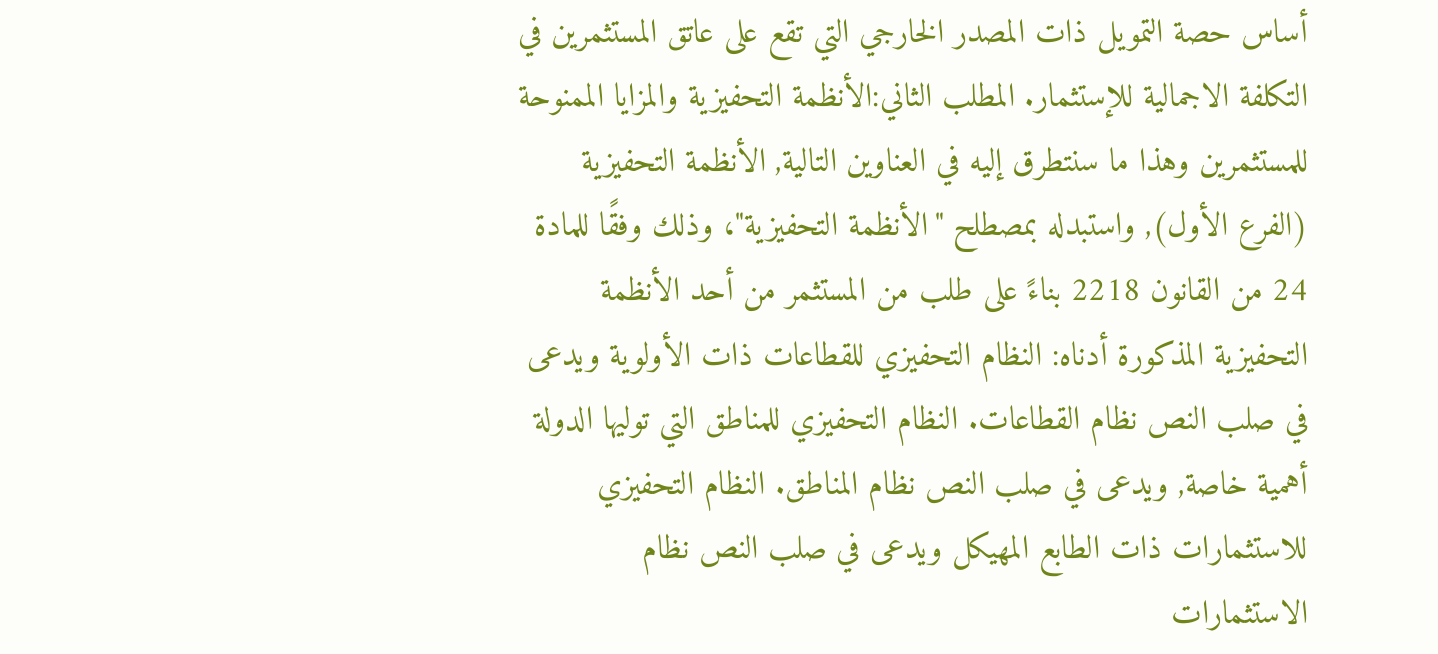أساس حصة التمويل ذات المصدر الخارجي التي تقع على عاتق المستثمرين في التكلفة الاجمالية للإستثمار. المطلب الثاني:الأنظمة التحفيزية والمزايا الممنوحة للمستثمرين وهذا ما سنتطرق إليه في العناوين التالية, الأنظمة التحفيزية (الفرع الأول), واستبدله بمصطلح "الأنظمة التحفيزية"، وذلك وفقًا للمادة 24 من القانون 2218 بناءً على طلب من المستثمر من أحد الأنظمة التحفيزية المذكورة أدناه: النظام التحفيزي للقطاعات ذات الأولوية ويدعى في صلب النص نظام القطاعات. النظام التحفيزي للمناطق التي توليها الدولة أهمية خاصة, ويدعى في صلب النص نظام المناطق. النظام التحفيزي للاستثمارات ذات الطابع المهيكل ويدعى في صلب النص نظام الاستثمارات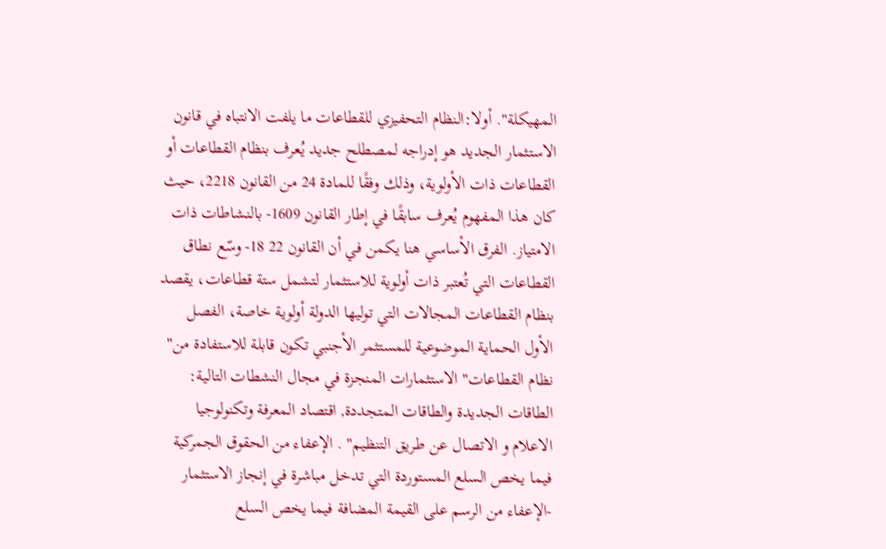المهيكلة". أولا:النظام التحفيزي للقطاعات ما يلفت الانتباه في قانون الاستثمار الجديد هو إدراجه لمصطلح جديد يُعرف بنظام القطاعات أو القطاعات ذات الأولوية، وذلك وفقًا للمادة 24 من القانون 2218، حيث كان هذا المفهوم يُعرف سابقًا في إطار القانون 1609- بالنشاطات ذات الامتياز. الفرق الأساسي هنا يكمن في أن القانون 22 18- وسّع نطاق القطاعات التي تُعتبر ذات أولوية للاستثمار لتشمل ستة قطاعات، يقصد بنظام القطاعات المجالات التي توليها الدولة أولوية خاصة، الفصل الأول الحماية الموضوعية للمستثمر الأجنبي تكون قابلة للاستفادة من" نظام القطاعات" الاستثمارات المنجزة في مجال النشطات التالية: الطاقات الجديدة والطاقات المتجددة, اقتصاد المعرفة وتكنولوجيا الاعلام و الاتصال عن طريق التنظيم" . الإعفاء من الحقوق الجمركية فيما يخص السلع المستوردة التي تدخل مباشرة في إنجاز الاستثمار -الإعفاء من الرسم على القيمة المضافة فيما يخص السلع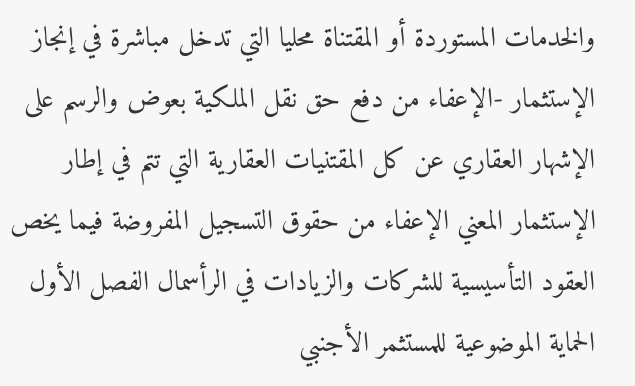والخدمات المستوردة أو المقتناة محليا التي تدخل مباشرة في إنجاز الإستثمار -الإعفاء من دفع حق نقل الملكية بعوض والرسم على الإشهار العقاري عن كل المقتنيات العقارية التي تتم في إطار الإستثمار المعني الإعفاء من حقوق التسجيل المفروضة فيما يخص العقود التأسيسية للشركات والزيادات في الرأسمال الفصل الأول الحماية الموضوعية للمستثمر الأجنبي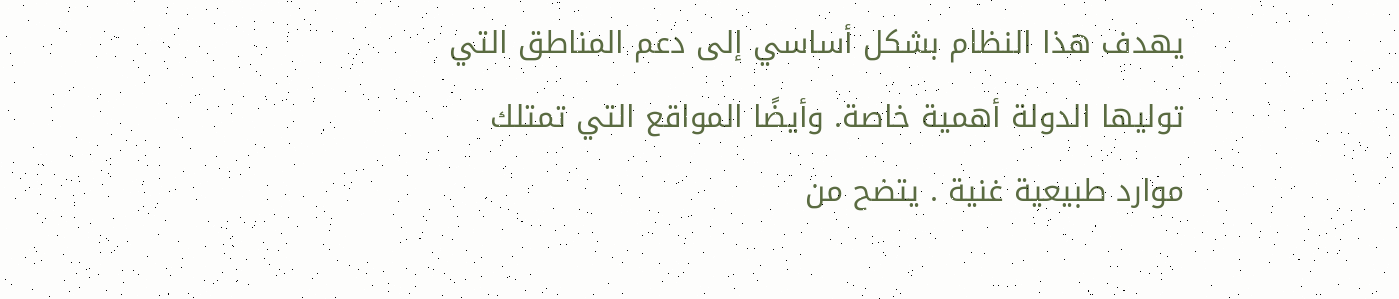يهدف هذا النظام بشكل أساسي إلى دعم المناطق التي توليها الدولة أهمية خاصة. وأيضًا المواقع التي تمتلك موارد طبيعية غنية . يتضح من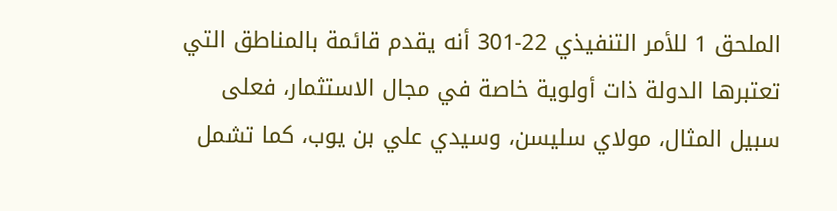الملحق 1 للأمر التنفيذي 22-301 أنه يقدم قائمة بالمناطق التي تعتبرها الدولة ذات أولوية خاصة في مجال الاستثمار، فعلى سبيل المثال، مولاي سليسن، وسيدي علي بن يوب، كما تشمل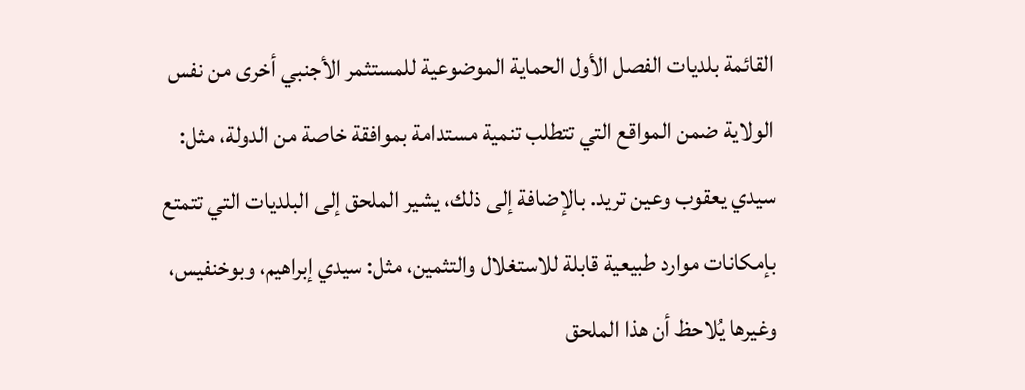القائمة بلديات الفصل الأول الحماية الموضوعية للمستثمر الأجنبي أخرى من نفس الولاية ضمن المواقع التي تتطلب تنمية مستدامة بموافقة خاصة من الدولة، مثل: سيدي يعقوب وعين تريد. بالإضافة إلى ذلك، يشير الملحق إلى البلديات التي تتمتع بإمكانات موارد طبيعية قابلة للاستغلال والتثمين، مثل: سيدي إبراهيم، وبوخنفيس، وغيرها يُلاحظ أن هذا الملحق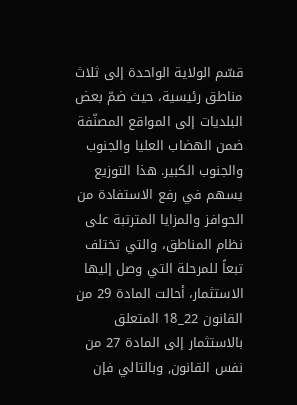قسّم الولاية الواحدة إلى ثلاث مناطق رئيسية، حيث ضمّ بعض البلديات إلى المواقع المصنّفة ضمن الهضاب العليا والجنوب والجنوب الكبير. هذا التوزيع يسهم في رفع الاستفادة من الحوافز والمزايا المترتبة على نظام المناطق، والتي تختلف تبعاً للمرحلة التي وصل إليها الاستثمار، أحالت المادة 29 من القانون 22_18 المتعلق بالاستثمار إلى المادة 27 من نفس القانون, وبالتالي فإن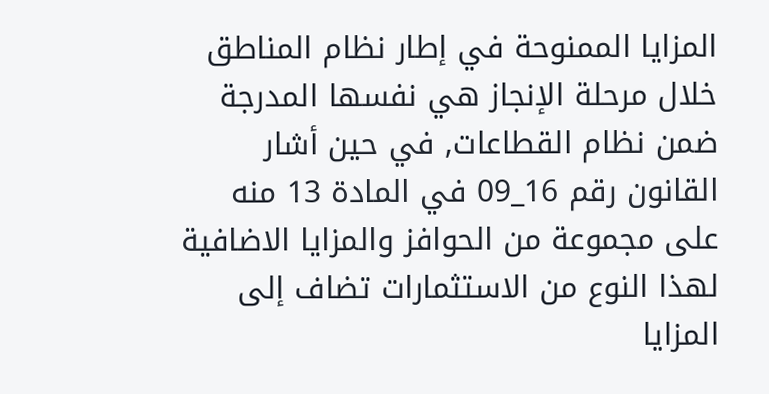المزايا الممنوحة في إطار نظام المناطق خلال مرحلة الإنجاز هي نفسها المدرجة ضمن نظام القطاعات, في حين أشار القانون رقم 16_09 في المادة 13 منه على مجموعة من الحوافز والمزايا الاضافية لهذا النوع من الاستثمارات تضاف إلى المزايا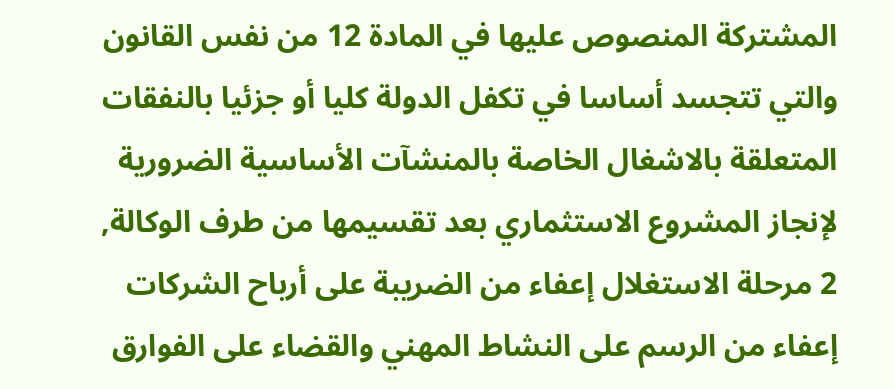المشتركة المنصوص عليها في المادة 12 من نفس القانون والتي تتجسد أساسا في تكفل الدولة كليا أو جزئيا بالنفقات المتعلقة بالاشغال الخاصة بالمنشآت الأساسية الضرورية لإنجاز المشروع الاستثماري بعد تقسيمها من طرف الوكالة, 2 مرحلة الاستغلال إعفاء من الضريبة على أرباح الشركات إعفاء من الرسم على النشاط المهني والقضاء على الفوارق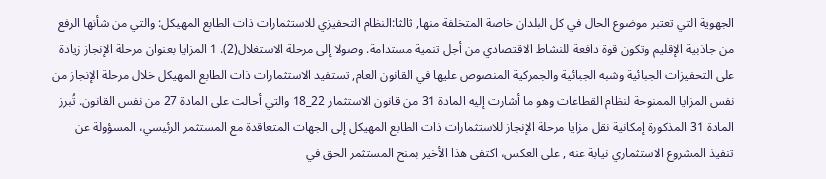الجهوية التي تعتبر موضوع الحال في كل البلدان خاصة المتخلفة منها, ثالثا:النظام التحفيزي للاستثمارات ذات الطابع المهيكل: والتي من شأنها الرفع من جاذبية الإقليم وتكون قوة دافعة للنشاط الاقتصادي من أجل تنمية مستدامة. وصولا إلى مرحلة الاستغلال(2). 1 المزايا بعنوان مرحلة الإنجاز زيادة على التحفيزات الجبائية وشبه الجبائية والجمركية المنصوص عليها في القانون العام, تستفيد الاستثمارات ذات الطابع المهيكل خلال مرحلة الإنجاز من نفس المزايا الممنوحة لنظام القطاعات وهو ما أشارت إليه المادة 31 من قانون الاستثمار 22_18 والتي أحالت على المادة 27 من نفس القانون. تُبرز المادة 31 المذكورة إمكانية نقل مزايا مرحلة الإنجاز للاستثمارات ذات الطابع المهيكل إلى الجهات المتعاقدة مع المستثمر الرئيسي، المسؤولة عن تنفيذ المشروع الاستثماري نيابة عنه , على العكس، اكتفى هذا الأخير بمنح المستثمر الحق في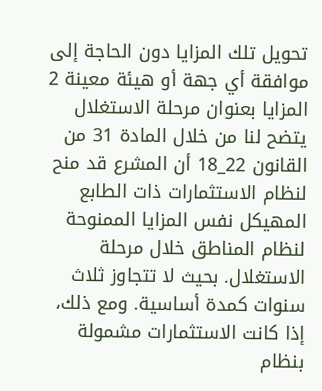تحويل تلك المزايا دون الحاجة إلى موافقة أي جهة أو هيئة معينة 2 المزايا بعنوان مرحلة الاستغلال يتضح لنا من خلال المادة 31 من القانون 22_18 أن المشرع قد منح لنظام الاستثمارات ذات الطابع المهيكل نفس المزايا الممنوحة لنظام المناطق خلال مرحلة الاستغلال. بحيث لا تتجاوز ثلاث سنوات كمدة أساسية. ومع ذلك، إذا كانت الاستثمارات مشمولة بنظام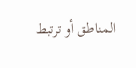المناطق أو ترتبط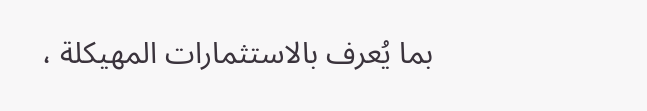بما يُعرف بالاستثمارات المهيكلة ،